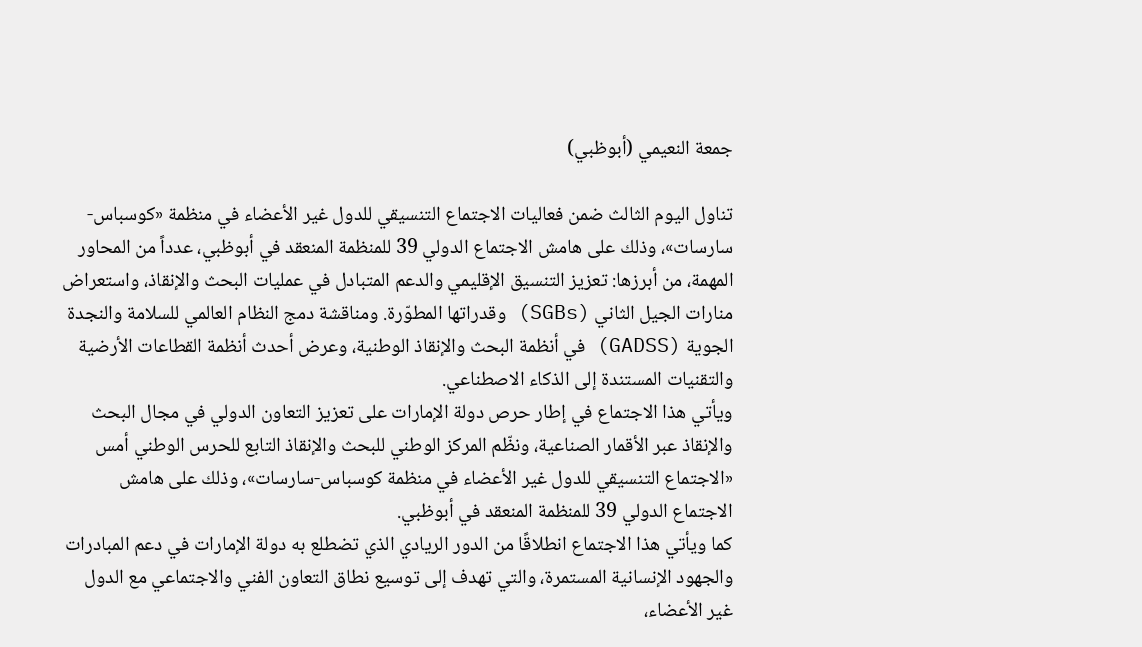جمعة النعيمي (أبوظبي)

تناول اليوم الثالث ضمن فعاليات الاجتماع التنسيقي للدول غير الأعضاء في منظمة «كوسباس-سارسات»، وذلك على هامش الاجتماع الدولي 39 للمنظمة المنعقد في أبوظبي، عدداً من المحاور المهمة، من أبرزها: تعزيز التنسيق الإقليمي والدعم المتبادل في عمليات البحث والإنقاذ، واستعراض منارات الجيل الثاني (SGBs) وقدراتها المطوّرة. ومناقشة دمج النظام العالمي للسلامة والنجدة الجوية (GADSS) في أنظمة البحث والإنقاذ الوطنية، وعرض أحدث أنظمة القطاعات الأرضية والتقنيات المستندة إلى الذكاء الاصطناعي.
ويأتي هذا الاجتماع في إطار حرص دولة الإمارات على تعزيز التعاون الدولي في مجال البحث والإنقاذ عبر الأقمار الصناعية، ونظّم المركز الوطني للبحث والإنقاذ التابع للحرس الوطني أمس «الاجتماع التنسيقي للدول غير الأعضاء في منظمة كوسباس-سارسات»، وذلك على هامش الاجتماع الدولي 39 للمنظمة المنعقد في أبوظبي.
كما ويأتي هذا الاجتماع انطلاقًا من الدور الريادي الذي تضطلع به دولة الإمارات في دعم المبادرات والجهود الإنسانية المستمرة، والتي تهدف إلى توسيع نطاق التعاون الفني والاجتماعي مع الدول غير الأعضاء،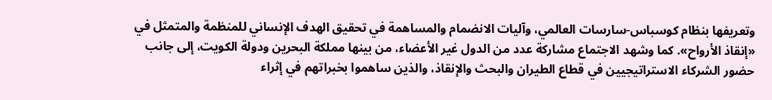وتعريفها بنظام كوسباس-سارسات العالمي، وآليات الانضمام والمساهمة في تحقيق الهدف الإنساني للمنظمة والمتمثل في «إنقاذ الأرواح». كما وشهد الاجتماع مشاركة عدد من الدول غير الأعضاء، من بينها مملكة البحرين ودولة الكويت، إلى جانب حضور الشركاء الاستراتيجيين في قطاع الطيران والبحث والإنقاذ، والذين ساهموا بخبراتهم في إثراء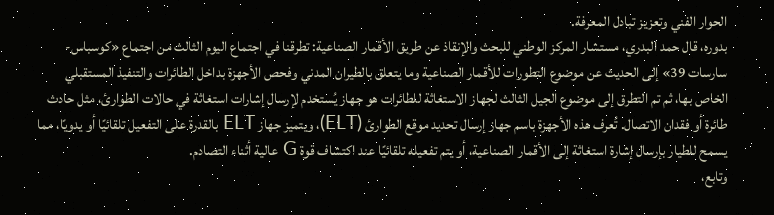الحوار الفني وتعزيز تبادل المعرفة.
بدوره، قال حمد البدري، مستشار المركز الوطني للبحث والإنقاذ عن طريق الأقمار الصناعية: تطرقنا في اجتماع اليوم الثالث من اجتماع «كوسباس-سارسات 39» إلى الحديث عن موضوع التطورات للأقمار الصناعية وما يتعلق بالطيران المدني وفحص الأجهزة بداخل الطائرات والتنفيذ المستقبلي الخاص بها، ثم تم التطرق إلى موضوع الجيل الثالث لجهاز الاستغاثة للطائرات هو جهاز يُستخدم لإرسال إشارات استغاثة في حالات الطوارئ، مثل حادث طائرة أو فقدان الاتصال. تُعرف هذه الأجهزة باسم جهاز إرسال تحديد موقع الطوارئ (ELT)، ويتميز جهاز ELT بالقدرة على التفعيل تلقائيًا أو يدويًا، مما يسمح للطيار بإرسال إشارة استغاثة إلى الأقمار الصناعية، أو يتم تفعيله تلقائيًا عند اكتشاف قوة G عالية أثناء التصادم.
وتابع،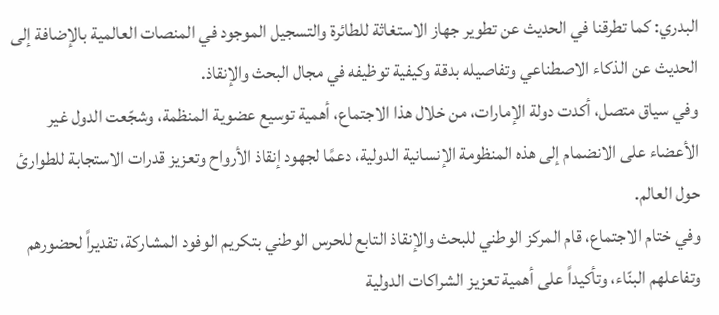البدري: كما تطرقنا في الحديث عن تطوير جهاز الاستغاثة للطائرة والتسجيل الموجود في المنصات العالمية بالإضافة إلى الحديث عن الذكاء الاصطناعي وتفاصيله بدقة وكيفية توظيفه في مجال البحث والإنقاذ.
وفي سياق متصل، أكدت دولة الإمارات، من خلال هذا الاجتماع، أهمية توسيع عضوية المنظمة، وشجّعت الدول غير الأعضاء على الانضمام إلى هذه المنظومة الإنسانية الدولية، دعمًا لجهود إنقاذ الأرواح وتعزيز قدرات الاستجابة للطوارئ حول العالم.
وفي ختام الاجتماع، قام المركز الوطني للبحث والإنقاذ التابع للحرس الوطني بتكريم الوفود المشاركة، تقديراً لحضورهم وتفاعلهم البنّاء، وتأكيداً على أهمية تعزيز الشراكات الدولية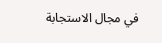في مجال الاستجابة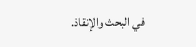في البحث والإنقاذ.